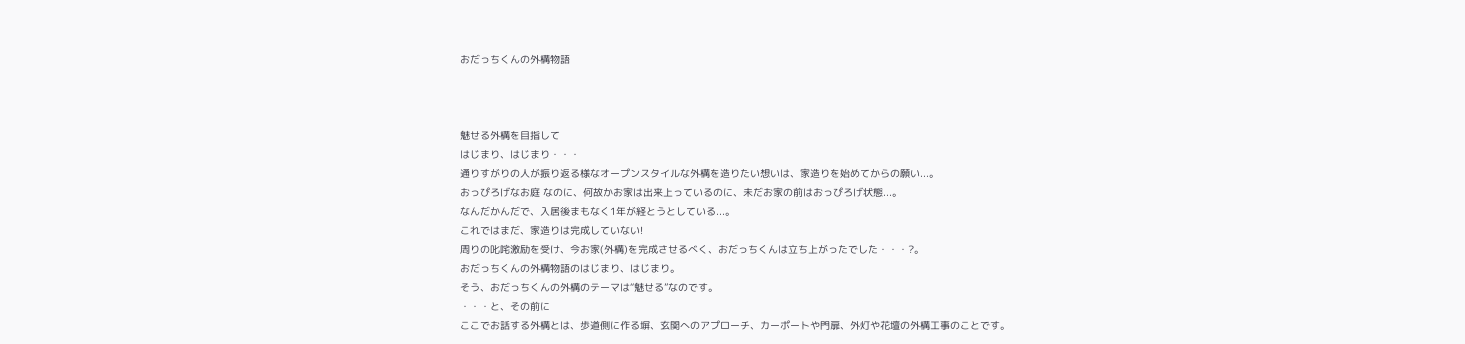おだっちくんの外構物語



魅せる外構を目指して
はじまり、はじまり・・・
通りすがりの人が振り返る様なオープンスタイルな外構を造りたい想いは、家造りを始めてからの願い...。
おっぴろげなお庭 なのに、何故かお家は出来上っているのに、未だお家の前はおっぴろげ状態...。
なんだかんだで、入居後まもなく1年が経とうとしている...。
これではまだ、家造りは完成していない!
周りの叱咤激励を受け、今お家(外構)を完成させるべく、おだっちくんは立ち上がったでした・・・?。
おだっちくんの外構物語のはじまり、はじまり。
そう、おだっちくんの外構のテーマは“魅せる”なのです。
・・・と、その前に
ここでお話する外構とは、歩道側に作る塀、玄関へのアプローチ、カーポートや門扉、外灯や花壇の外構工事のことです。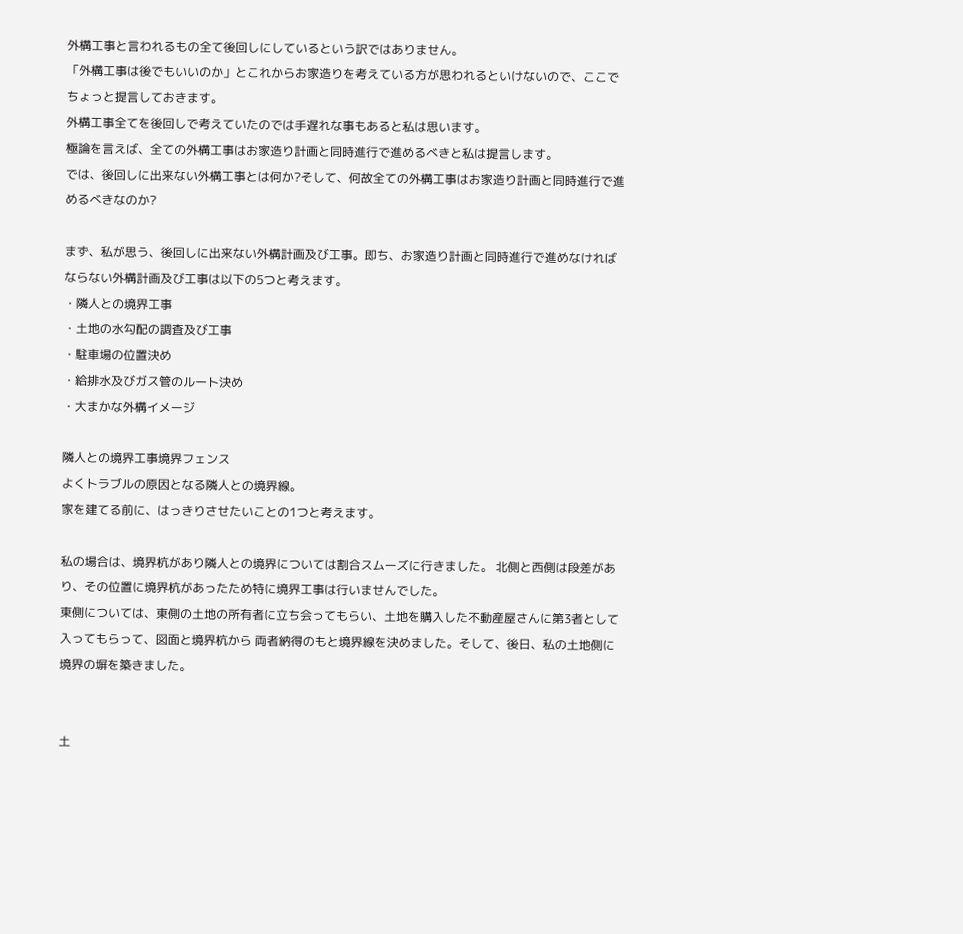外構工事と言われるもの全て後回しにしているという訳ではありません。
「外構工事は後でもいいのか」とこれからお家造りを考えている方が思われるといけないので、ここでちょっと提言しておきます。
外構工事全てを後回しで考えていたのでは手遅れな事もあると私は思います。
極論を言えば、全ての外構工事はお家造り計画と同時進行で進めるべきと私は提言します。
では、後回しに出来ない外構工事とは何か?そして、何故全ての外構工事はお家造り計画と同時進行で進めるべきなのか?

まず、私が思う、後回しに出来ない外構計画及び工事。即ち、お家造り計画と同時進行で進めなければならない外構計画及び工事は以下の5つと考えます。
・隣人との境界工事
・土地の水勾配の調査及び工事
・駐車場の位置決め
・給排水及びガス管のルート決め
・大まかな外構イメージ

隣人との境界工事境界フェンス
よくトラブルの原因となる隣人との境界線。
家を建てる前に、はっきりさせたいことの1つと考えます。

私の場合は、境界杭があり隣人との境界については割合スムーズに行きました。 北側と西側は段差があり、その位置に境界杭があったため特に境界工事は行いませんでした。
東側については、東側の土地の所有者に立ち会ってもらい、土地を購入した不動産屋さんに第3者として入ってもらって、図面と境界杭から 両者納得のもと境界線を決めました。そして、後日、私の土地側に境界の塀を築きました。


土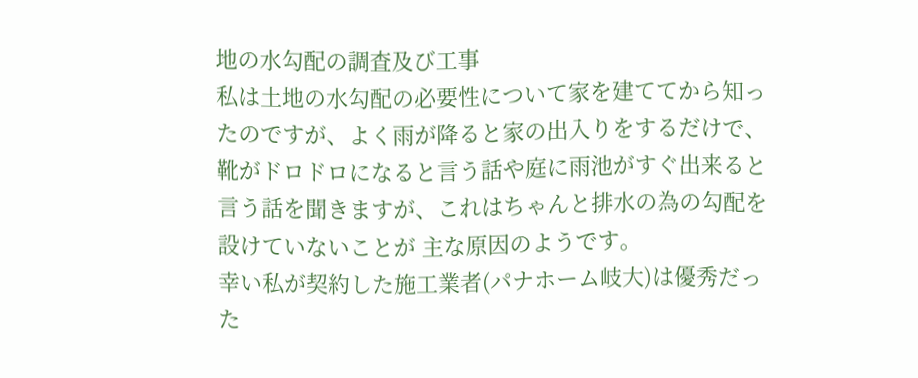地の水勾配の調査及び工事
私は土地の水勾配の必要性について家を建ててから知ったのですが、よく雨が降ると家の出入りをするだけで、靴がドロドロになると言う話や庭に雨池がすぐ出来ると言う話を聞きますが、これはちゃんと排水の為の勾配を設けていないことが 主な原因のようです。
幸い私が契約した施工業者(パナホーム岐大)は優秀だった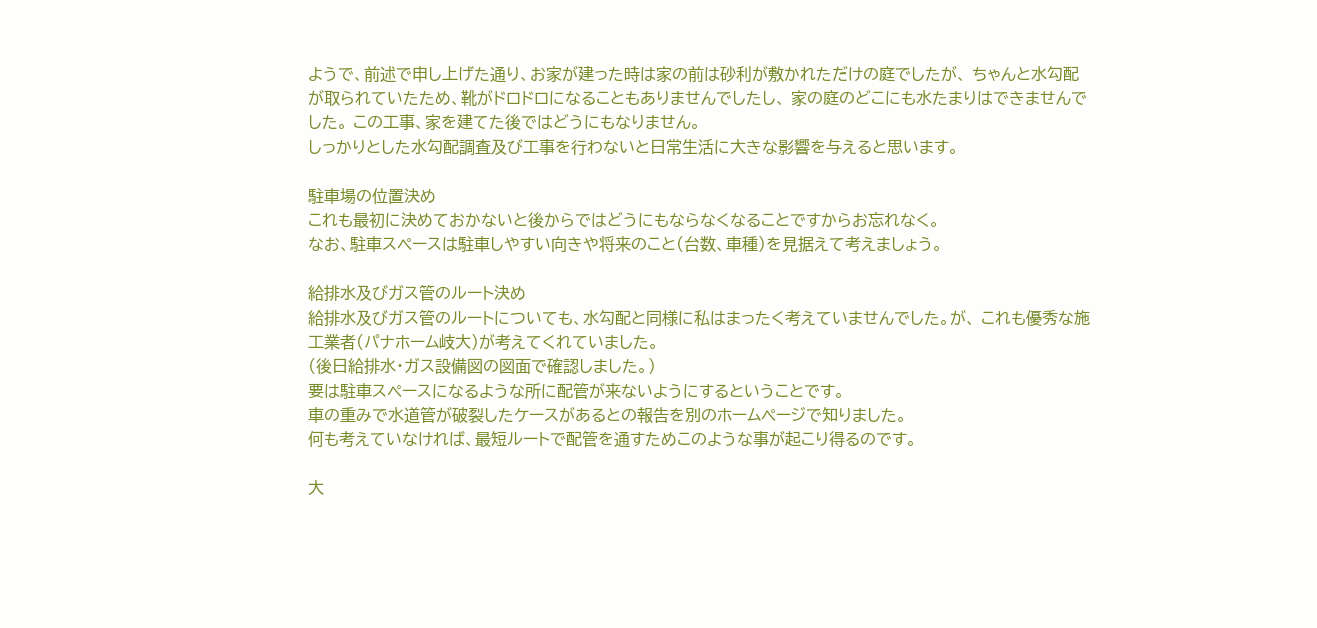ようで、前述で申し上げた通り、お家が建った時は家の前は砂利が敷かれただけの庭でしたが、 ちゃんと水勾配が取られていたため、靴がドロドロになることもありませんでしたし、 家の庭のどこにも水たまりはできませんでした。 この工事、家を建てた後ではどうにもなりません。
しっかりとした水勾配調査及び工事を行わないと日常生活に大きな影響を与えると思います。

駐車場の位置決め
これも最初に決めておかないと後からではどうにもならなくなることですからお忘れなく。
なお、駐車スペースは駐車しやすい向きや将来のこと(台数、車種)を見据えて考えましょう。

給排水及びガス管のルート決め
給排水及びガス管のルートについても、水勾配と同様に私はまったく考えていませんでした。が、 これも優秀な施工業者(パナホーム岐大)が考えてくれていました。
(後日給排水・ガス設備図の図面で確認しました。)
要は駐車スペースになるような所に配管が来ないようにするということです。
車の重みで水道管が破裂したケースがあるとの報告を別のホームページで知りました。
何も考えていなければ、最短ルートで配管を通すためこのような事が起こり得るのです。

大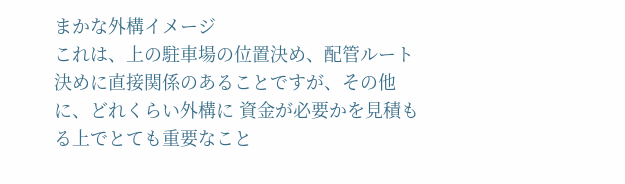まかな外構イメージ
これは、上の駐車場の位置決め、配管ルート決めに直接関係のあることですが、その他に、どれくらい外構に 資金が必要かを見積もる上でとても重要なこと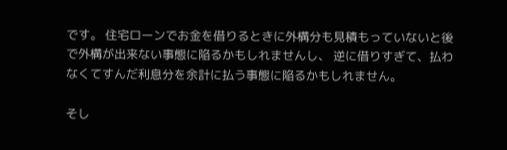です。 住宅ローンでお金を借りるときに外構分も見積もっていないと後で外構が出来ない事態に陥るかもしれませんし、 逆に借りすぎて、払わなくてすんだ利息分を余計に払う事態に陥るかもしれません。

そし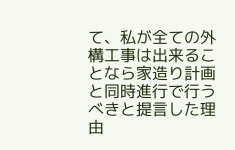て、私が全ての外構工事は出来ることなら家造り計画と同時進行で行うべきと提言した理由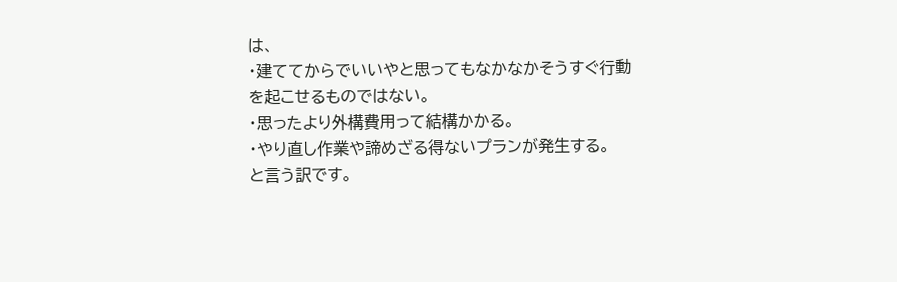は、
・建ててからでいいやと思ってもなかなかそうすぐ行動を起こせるものではない。
・思ったより外構費用って結構かかる。
・やり直し作業や諦めざる得ないプランが発生する。
と言う訳です。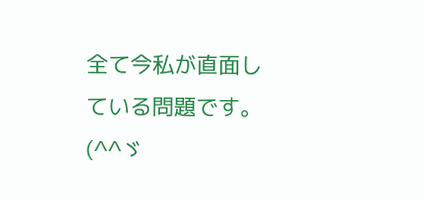全て今私が直面している問題です。(^^ゞ